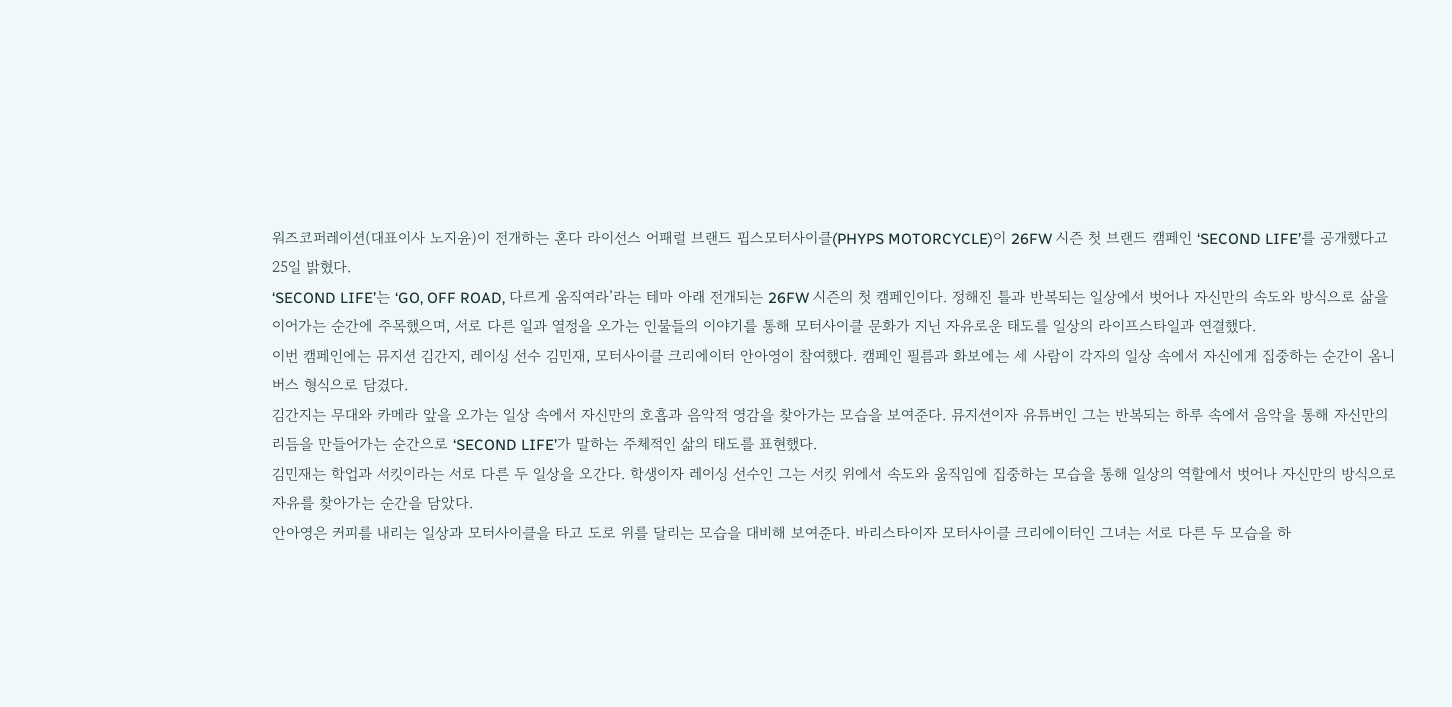워즈코퍼레이션(대표이사 노지윤)이 전개하는 혼다 라이선스 어패럴 브랜드 핍스모터사이클(PHYPS MOTORCYCLE)이 26FW 시즌 첫 브랜드 캠페인 ‘SECOND LIFE’를 공개했다고 25일 밝혔다.
‘SECOND LIFE’는 ‘GO, OFF ROAD, 다르게 움직여라’라는 테마 아래 전개되는 26FW 시즌의 첫 캠페인이다. 정해진 틀과 반복되는 일상에서 벗어나 자신만의 속도와 방식으로 삶을 이어가는 순간에 주목했으며, 서로 다른 일과 열정을 오가는 인물들의 이야기를 통해 모터사이클 문화가 지닌 자유로운 태도를 일상의 라이프스타일과 연결했다.
이번 캠페인에는 뮤지션 김간지, 레이싱 선수 김민재, 모터사이클 크리에이터 안아영이 참여했다. 캠페인 필름과 화보에는 세 사람이 각자의 일상 속에서 자신에게 집중하는 순간이 옴니버스 형식으로 담겼다.
김간지는 무대와 카메라 앞을 오가는 일상 속에서 자신만의 호흡과 음악적 영감을 찾아가는 모습을 보여준다. 뮤지션이자 유튜버인 그는 반복되는 하루 속에서 음악을 통해 자신만의 리듬을 만들어가는 순간으로 ‘SECOND LIFE’가 말하는 주체적인 삶의 태도를 표현했다.
김민재는 학업과 서킷이라는 서로 다른 두 일상을 오간다. 학생이자 레이싱 선수인 그는 서킷 위에서 속도와 움직임에 집중하는 모습을 통해 일상의 역할에서 벗어나 자신만의 방식으로 자유를 찾아가는 순간을 담았다.
안아영은 커피를 내리는 일상과 모터사이클을 타고 도로 위를 달리는 모습을 대비해 보여준다. 바리스타이자 모터사이클 크리에이터인 그녀는 서로 다른 두 모습을 하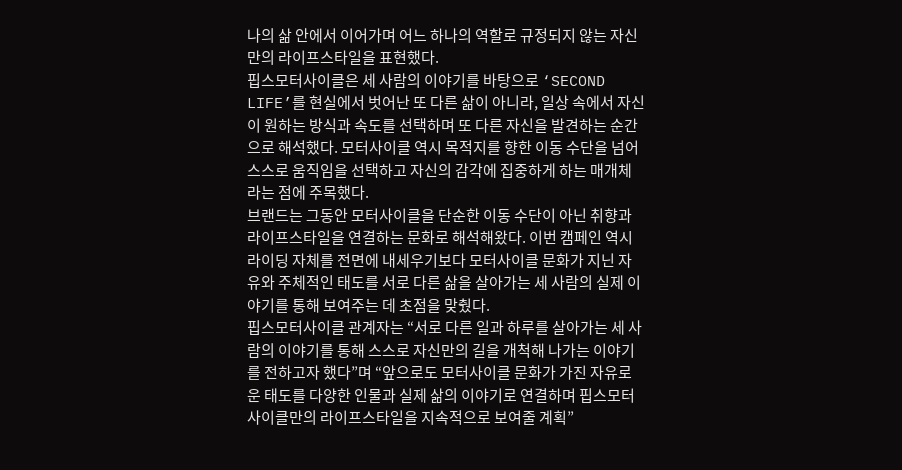나의 삶 안에서 이어가며 어느 하나의 역할로 규정되지 않는 자신만의 라이프스타일을 표현했다.
핍스모터사이클은 세 사람의 이야기를 바탕으로 ‘SECOND LIFE’를 현실에서 벗어난 또 다른 삶이 아니라, 일상 속에서 자신이 원하는 방식과 속도를 선택하며 또 다른 자신을 발견하는 순간으로 해석했다. 모터사이클 역시 목적지를 향한 이동 수단을 넘어 스스로 움직임을 선택하고 자신의 감각에 집중하게 하는 매개체라는 점에 주목했다.
브랜드는 그동안 모터사이클을 단순한 이동 수단이 아닌 취향과 라이프스타일을 연결하는 문화로 해석해왔다. 이번 캠페인 역시 라이딩 자체를 전면에 내세우기보다 모터사이클 문화가 지닌 자유와 주체적인 태도를 서로 다른 삶을 살아가는 세 사람의 실제 이야기를 통해 보여주는 데 초점을 맞췄다.
핍스모터사이클 관계자는 “서로 다른 일과 하루를 살아가는 세 사람의 이야기를 통해 스스로 자신만의 길을 개척해 나가는 이야기를 전하고자 했다”며 “앞으로도 모터사이클 문화가 가진 자유로운 태도를 다양한 인물과 실제 삶의 이야기로 연결하며 핍스모터사이클만의 라이프스타일을 지속적으로 보여줄 계획”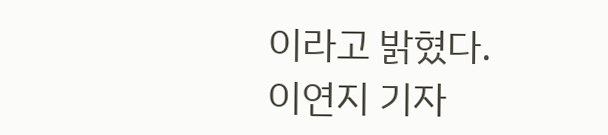이라고 밝혔다.
이연지 기자